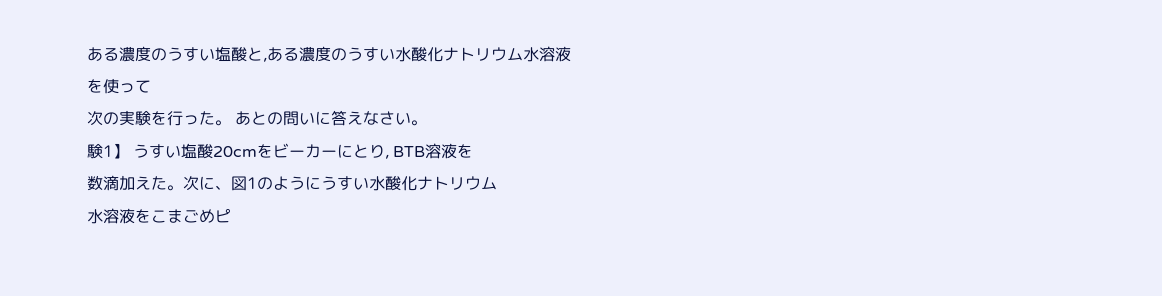ある濃度のうすい塩酸と,ある濃度のうすい水酸化ナトリウム水溶液を使って
次の実験を行った。 あとの問いに答えなさい。
験1】 うすい塩酸20cmをビーカーにとり, BTB溶液を
数滴加えた。次に、図1のようにうすい水酸化ナトリウム
水溶液をこまごめピ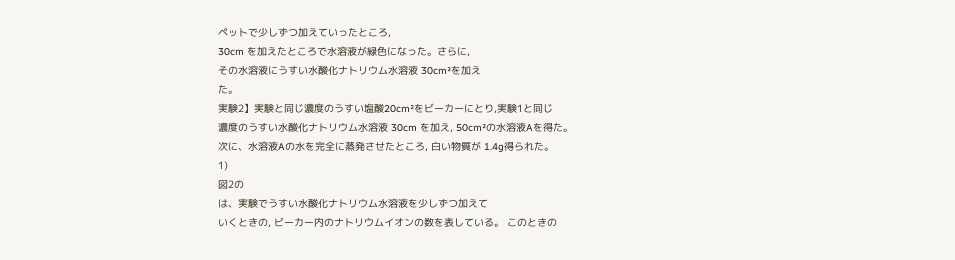ペットで少しずつ加えていったところ,
30cm を加えたところで水溶液が緑色になった。さらに,
その水溶液にうすい水酸化ナトリウム水溶液 30cm²を加え
た。
実験2】実験と同じ濃度のうすい塩酸20cm²をビーカーにとり,実験1と同じ
濃度のうすい水酸化ナトリウム水溶液 30cm を加え, 50cm²の水溶液Aを得た。
次に、水溶液Aの水を完全に蒸発させたところ, 白い物質が 1.4g得られた。
1)
図2の
は、実験でうすい水酸化ナトリウム水溶液を少しずつ加えて
いくときの, ビーカー内のナトリウムイオンの数を表している。 このときの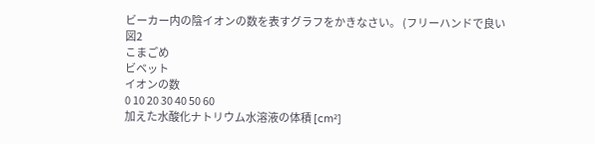ビーカー内の陰イオンの数を表すグラフをかきなさい。 (フリーハンドで良い
図2
こまごめ
ビベット
イオンの数
0 10 20 30 40 50 60
加えた水酸化ナトリウム水溶液の体積 [cm²]